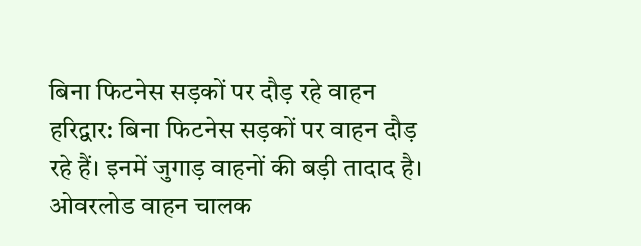बिना फिटनेस सड़कों पर दौड़ रहे वाहन
हरिद्वार: बिना फिटनेस सड़कों पर वाहन दौड़ रहे हैं। इनमें जुगाड़ वाहनों की बड़ी तादाद है। ओवरलोड वाहन चालक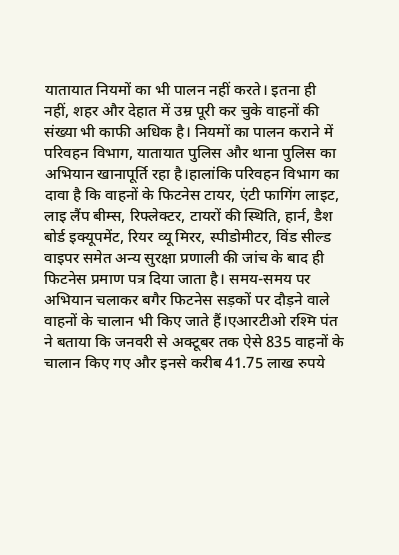यातायात नियमों का भी पालन नहीं करते। इतना ही नहीं, शहर और देहात में उम्र पूरी कर चुके वाहनों की संख्या भी काफी अधिक है। नियमों का पालन कराने में परिवहन विभाग, यातायात पुलिस और थाना पुलिस का अभियान खानापूर्ति रहा है।हालांकि परिवहन विभाग का दावा है कि वाहनों के फिटनेस टायर, एंटी फागिंग लाइट, लाइ लैंप बीम्स, रिफ्लेक्टर, टायरों की स्थिति, हार्न, डैश बोर्ड इक्यूपमेंट, रियर व्यू मिरर, स्पीडोमीटर, विंड सील्ड वाइपर समेत अन्य सुरक्षा प्रणाली की जांच के बाद ही फिटनेस प्रमाण पत्र दिया जाता है। समय-समय पर अभियान चलाकर बगैर फिटनेस सड़कों पर दौड़ने वाले वाहनों के चालान भी किए जाते हैं।एआरटीओ रश्मि पंत ने बताया कि जनवरी से अक्टूबर तक ऐसे 835 वाहनों के चालान किए गए और इनसे करीब 41.75 लाख रुपये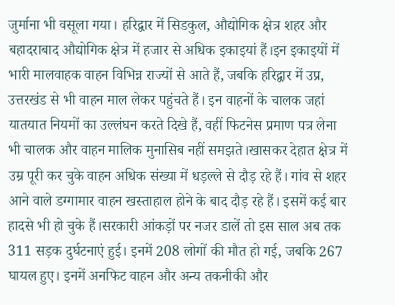जुर्माना भी वसूला गया। हरिद्वार में सिडकुल, औद्योगिक क्षेत्र शहर और बहादराबाद औद्योगिक क्षेत्र में हजार से अधिक इकाइयां हैं।इन इकाइयों में भारी मालवाहक वाहन विभिन्न राज्यों से आते हैं, जबकि हरिद्वार में उप्र, उत्तरखंड से भी वाहन माल लेकर पहुंचते हैं। इन वाहनों के चालक जहां यातयात नियमों का उल्लंघन करते दिखे हैं, वहीं फिटनेस प्रमाण पत्र लेना भी चालक और वाहन मालिक मुनासिब नहीं समझते।खासकर देहात क्षेत्र में उम्र पूरी कर चुके वाहन अधिक संख्या में धड़ल्ले से दौड़ रहे हैं। गांव से शहर आने वाले डग्गामार वाहन खस्ताहाल होने के बाद दौड़ रहे हैं। इसमें कई बार हादसे भी हो चुके हैं।सरकारी आंकड़ों पर नजर डालें तो इस साल अब तक 311 सड़क दुर्घटनाएं हुई। इनमें 208 लोगों की मौत हो गई, जबकि 267 घायल हुए। इनमें अनफिट वाहन और अन्य तकनीकी और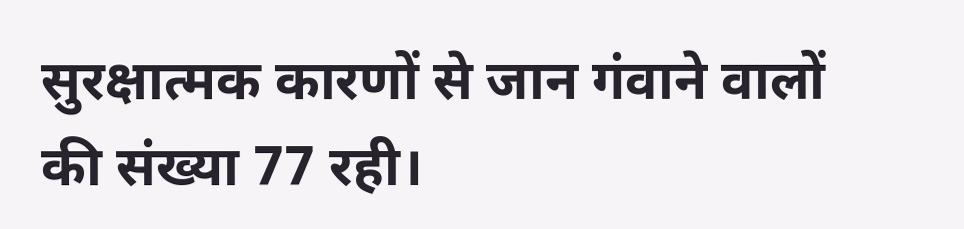सुरक्षात्मक कारणों से जान गंवाने वालों की संख्या 77 रही।